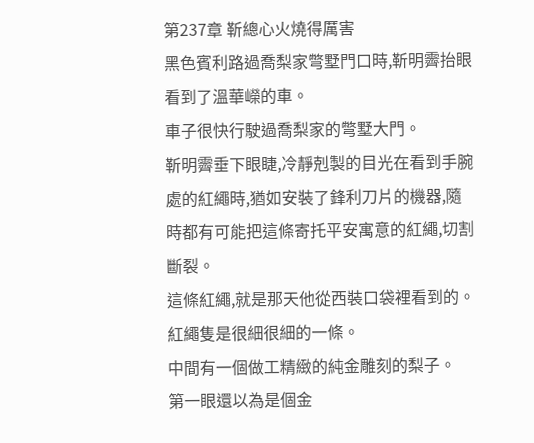第237章 靳總心火燒得厲害
黑色賓利路過喬梨家彆墅門口時,靳明霽抬眼看到了溫華嶸的車。
車子很快行駛過喬梨家的彆墅大門。
靳明霽垂下眼睫,冷靜剋製的目光在看到手腕處的紅繩時,猶如安裝了鋒利刀片的機器,隨時都有可能把這條寄托平安寓意的紅繩,切割斷裂。
這條紅繩,就是那天他從西裝口袋裡看到的。
紅繩隻是很細很細的一條。
中間有一個做工精緻的純金雕刻的梨子。
第一眼還以為是個金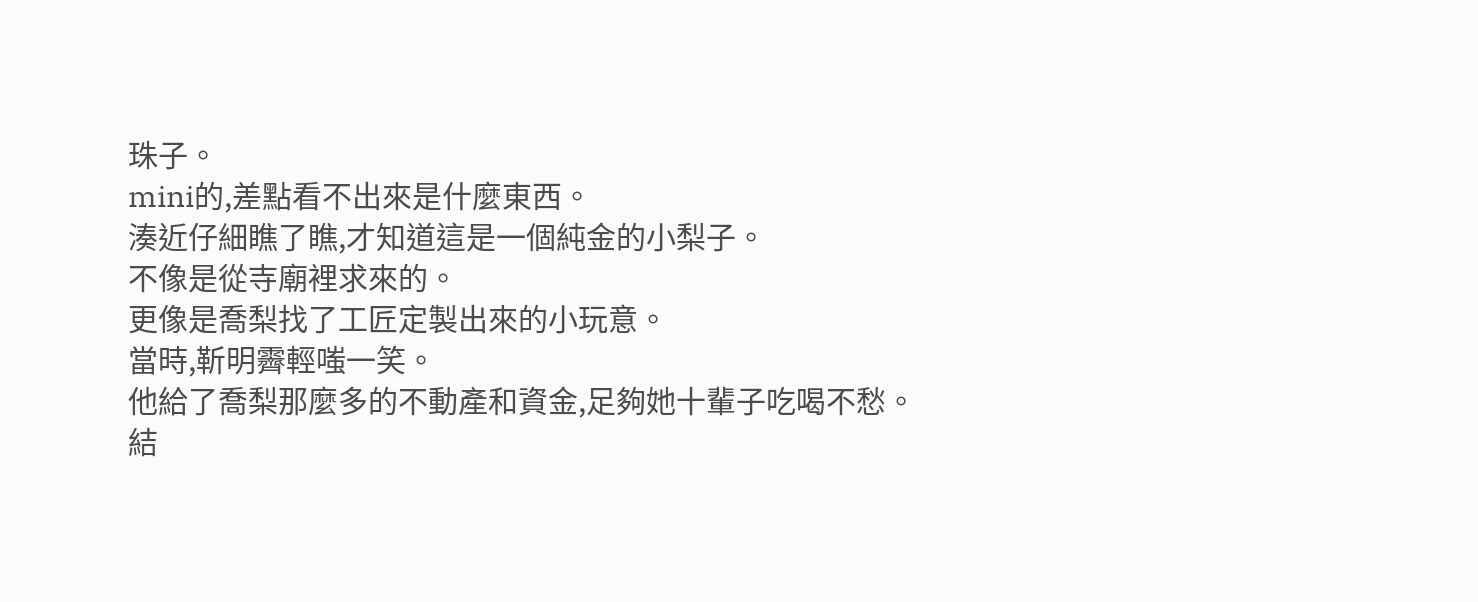珠子。
mini的,差點看不出來是什麼東西。
湊近仔細瞧了瞧,才知道這是一個純金的小梨子。
不像是從寺廟裡求來的。
更像是喬梨找了工匠定製出來的小玩意。
當時,靳明霽輕嗤一笑。
他給了喬梨那麼多的不動產和資金,足夠她十輩子吃喝不愁。
結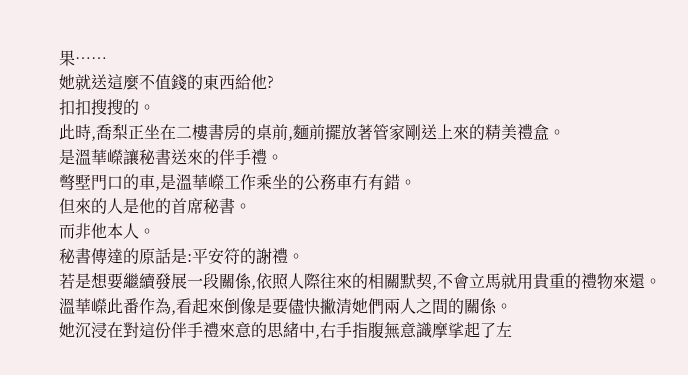果……
她就送這麼不值錢的東西給他?
扣扣搜搜的。
此時,喬梨正坐在二樓書房的桌前,麵前擺放著管家剛送上來的精美禮盒。
是溫華嶸讓秘書送來的伴手禮。
彆墅門口的車,是溫華嶸工作乘坐的公務車冇有錯。
但來的人是他的首席秘書。
而非他本人。
秘書傳達的原話是:平安符的謝禮。
若是想要繼續發展一段關係,依照人際往來的相關默契,不會立馬就用貴重的禮物來還。
溫華嶸此番作為,看起來倒像是要儘快撇清她們兩人之間的關係。
她沉浸在對這份伴手禮來意的思緒中,右手指腹無意識摩挲起了左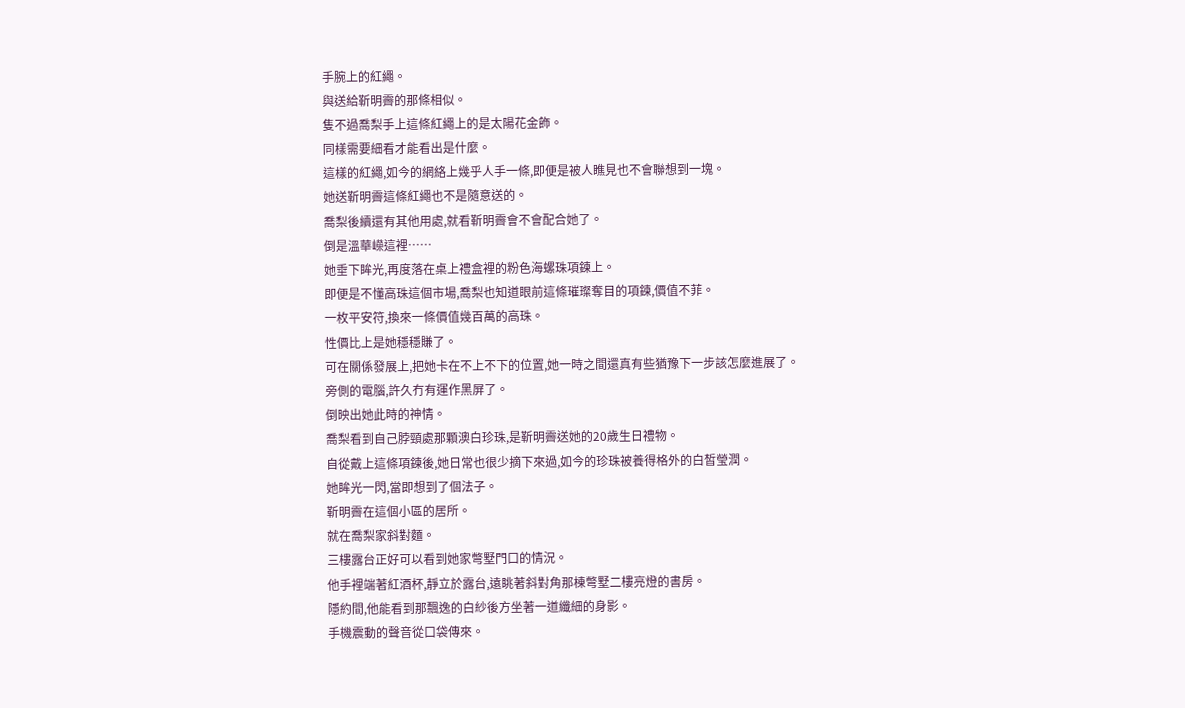手腕上的紅繩。
與送給靳明霽的那條相似。
隻不過喬梨手上這條紅繩上的是太陽花金飾。
同樣需要細看才能看出是什麼。
這樣的紅繩,如今的網絡上幾乎人手一條,即便是被人瞧見也不會聯想到一塊。
她送靳明霽這條紅繩也不是隨意送的。
喬梨後續還有其他用處,就看靳明霽會不會配合她了。
倒是溫華嶸這裡……
她垂下眸光,再度落在桌上禮盒裡的粉色海螺珠項鍊上。
即便是不懂高珠這個市場,喬梨也知道眼前這條璀璨奪目的項鍊,價值不菲。
一枚平安符,換來一條價值幾百萬的高珠。
性價比上是她穩穩賺了。
可在關係發展上,把她卡在不上不下的位置,她一時之間還真有些猶豫下一步該怎麼進展了。
旁側的電腦,許久冇有運作黑屏了。
倒映出她此時的神情。
喬梨看到自己脖頸處那顆澳白珍珠,是靳明霽送她的20歲生日禮物。
自從戴上這條項鍊後,她日常也很少摘下來過,如今的珍珠被養得格外的白皙瑩潤。
她眸光一閃,當即想到了個法子。
靳明霽在這個小區的居所。
就在喬梨家斜對麵。
三樓露台正好可以看到她家彆墅門口的情況。
他手裡端著紅酒杯,靜立於露台,遠眺著斜對角那棟彆墅二樓亮燈的書房。
隱約間,他能看到那飄逸的白紗後方坐著一道纖細的身影。
手機震動的聲音從口袋傳來。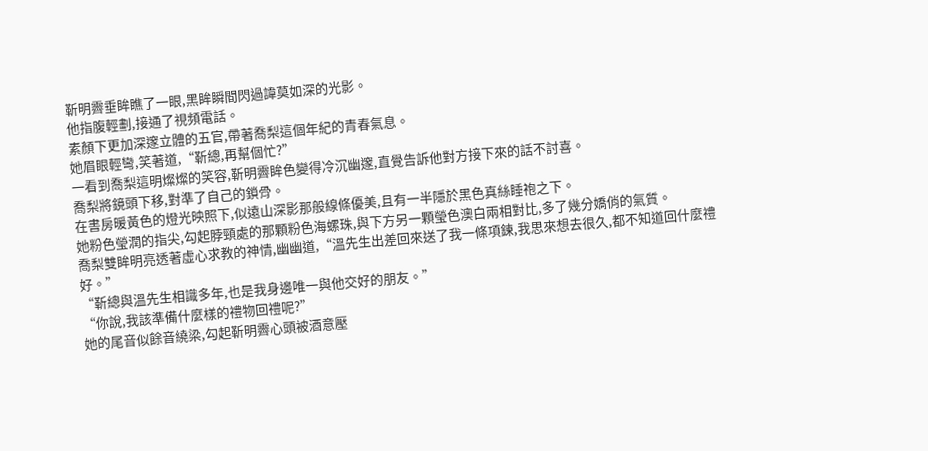靳明霽垂眸瞧了一眼,黑眸瞬間閃過諱莫如深的光影。
他指腹輕劃,接通了視頻電話。
素顏下更加深邃立體的五官,帶著喬梨這個年紀的青春氣息。
她眉眼輕彎,笑著道,“靳總,再幫個忙?”
一看到喬梨這明燦燦的笑容,靳明霽眸色變得冷沉幽邃,直覺告訴他對方接下來的話不討喜。
喬梨將鏡頭下移,對準了自己的鎖骨。
在書房暖黃色的燈光映照下,似遠山深影那般線條優美,且有一半隱於黑色真絲睡袍之下。
她粉色瑩潤的指尖,勾起脖頸處的那顆粉色海螺珠,與下方另一顆瑩色澳白兩相對比,多了幾分嬌俏的氣質。
喬梨雙眸明亮透著虛心求教的神情,幽幽道,“溫先生出差回來送了我一條項鍊,我思來想去很久,都不知道回什麼禮好。”
“靳總與溫先生相識多年,也是我身邊唯一與他交好的朋友。”
“你說,我該準備什麼樣的禮物回禮呢?”
她的尾音似餘音繞梁,勾起靳明霽心頭被酒意壓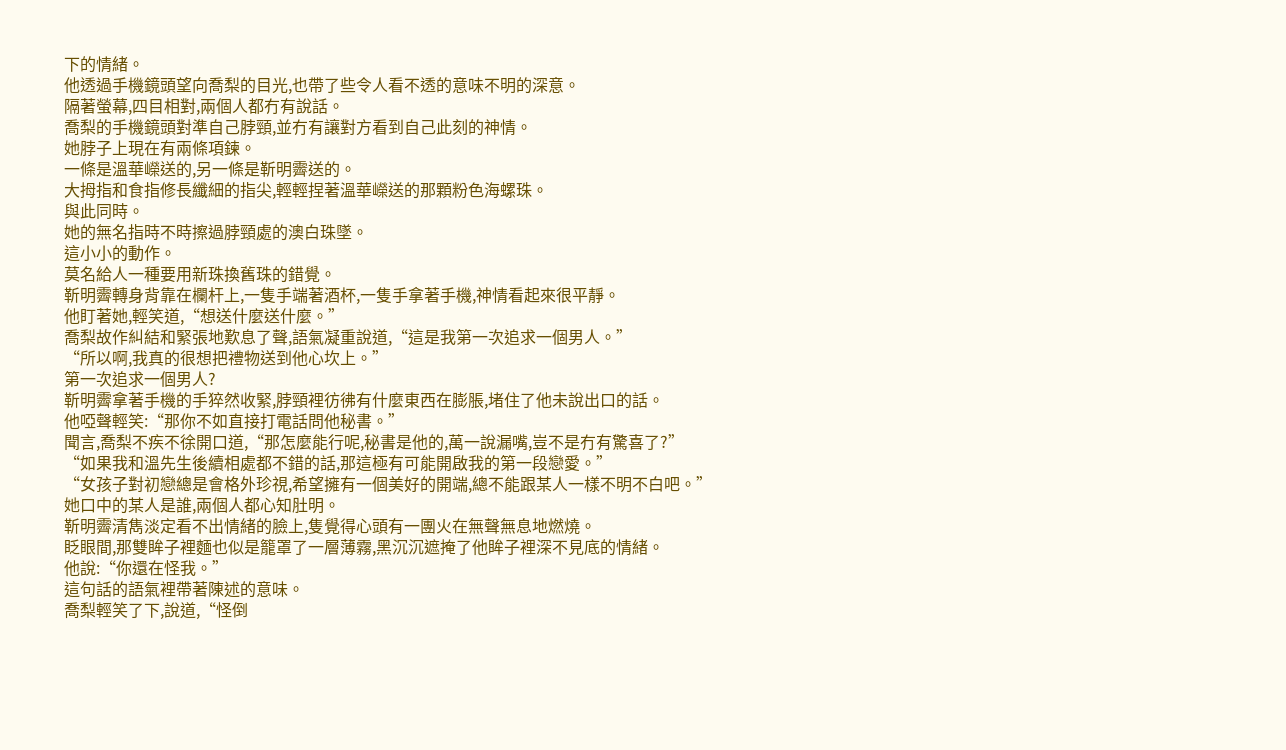下的情緒。
他透過手機鏡頭望向喬梨的目光,也帶了些令人看不透的意味不明的深意。
隔著螢幕,四目相對,兩個人都冇有說話。
喬梨的手機鏡頭對準自己脖頸,並冇有讓對方看到自己此刻的神情。
她脖子上現在有兩條項鍊。
一條是溫華嶸送的,另一條是靳明霽送的。
大拇指和食指修長纖細的指尖,輕輕捏著溫華嶸送的那顆粉色海螺珠。
與此同時。
她的無名指時不時擦過脖頸處的澳白珠墜。
這小小的動作。
莫名給人一種要用新珠換舊珠的錯覺。
靳明霽轉身背靠在欄杆上,一隻手端著酒杯,一隻手拿著手機,神情看起來很平靜。
他盯著她,輕笑道,“想送什麼送什麼。”
喬梨故作糾結和緊張地歎息了聲,語氣凝重說道,“這是我第一次追求一個男人。”
“所以啊,我真的很想把禮物送到他心坎上。”
第一次追求一個男人?
靳明霽拿著手機的手猝然收緊,脖頸裡彷彿有什麼東西在膨脹,堵住了他未說出口的話。
他啞聲輕笑:“那你不如直接打電話問他秘書。”
聞言,喬梨不疾不徐開口道,“那怎麼能行呢,秘書是他的,萬一說漏嘴,豈不是冇有驚喜了?”
“如果我和溫先生後續相處都不錯的話,那這極有可能開啟我的第一段戀愛。”
“女孩子對初戀總是會格外珍視,希望擁有一個美好的開端,總不能跟某人一樣不明不白吧。”
她口中的某人是誰,兩個人都心知肚明。
靳明霽清雋淡定看不出情緒的臉上,隻覺得心頭有一團火在無聲無息地燃燒。
眨眼間,那雙眸子裡麵也似是籠罩了一層薄霧,黑沉沉遮掩了他眸子裡深不見底的情緒。
他說:“你還在怪我。”
這句話的語氣裡帶著陳述的意味。
喬梨輕笑了下,說道,“怪倒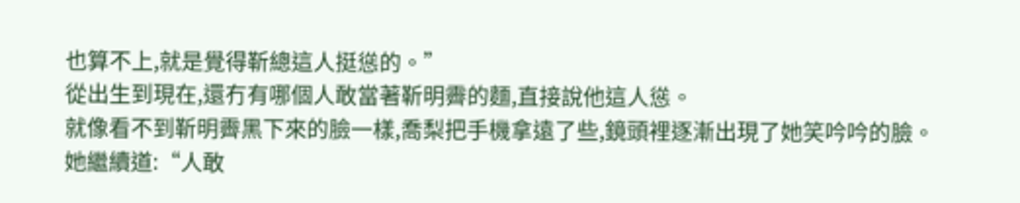也算不上,就是覺得靳總這人挺慫的。”
從出生到現在,還冇有哪個人敢當著靳明霽的麵,直接說他這人慫。
就像看不到靳明霽黑下來的臉一樣,喬梨把手機拿遠了些,鏡頭裡逐漸出現了她笑吟吟的臉。
她繼續道:“人敢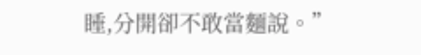睡,分開卻不敢當麵說。”